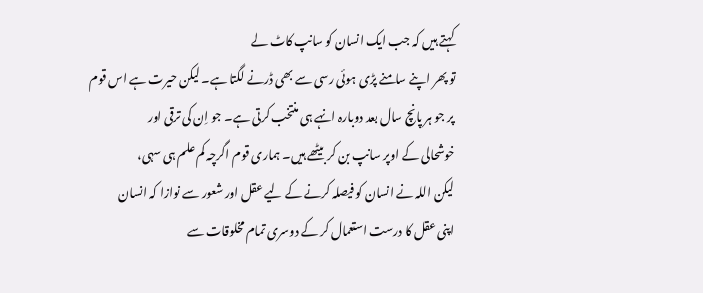کہتے ہیں کہ جب ایک انسان کو سانپ کاٹ لے
تو پھر اپنے سامنے پڑی ہوئی رسی سے بھی ڈرنے لگتا ہے۔ لیکن حیرت ہے اس قوم
پر جو ہر پانچ سال بعد دوبارہ انہے ہی منتخب کرتی ہے۔ جو اِن کی ترقی اور
خوشحالی کے اوپر سانپ بن کر بیٹھے ہیں۔ ہماری قوم اگرچہ کم علم ہی سہی،
لیکن اللہ نے انسان کو فیصلہ کرنے کے لیے عقل اور شعور سے نوازا کہ انسان
اپنی عقل کا درست استعمال کر کے دوسری تمام مخلوقات سے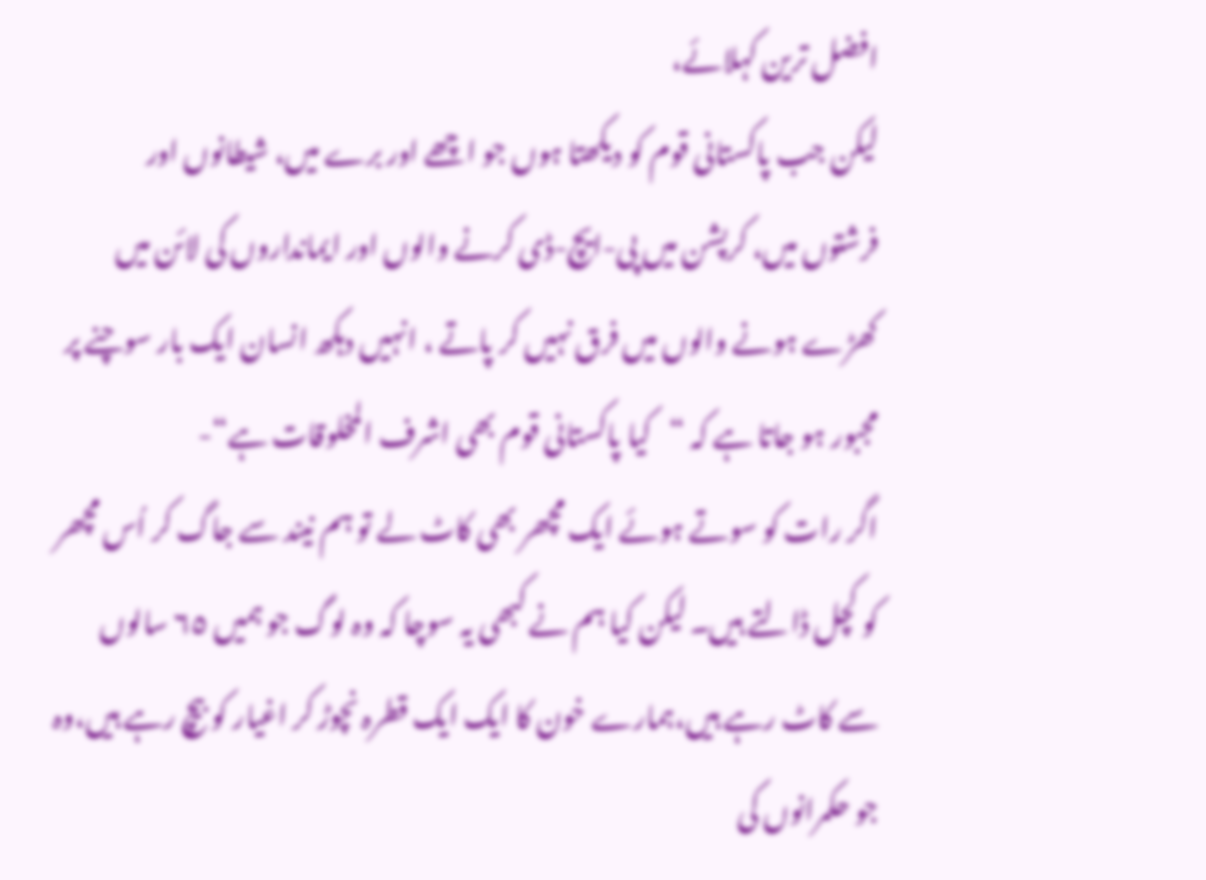افضل ترین کہلائے،
لیکن جب پاکستانی قوم کو دیکھتا ہوں جو اچھے اور برے میں، شیطانوں اور
فرشتوں میں، کرپشن میں پی-ایچ-ڈی کرنے والوں اور ایمانداروں کی لائن میں
کھڑے ہونے والوں میں فرق نہیں کر پاتے ، انہیں دہکھ انسان ایک بار سوچنے پر
مجبور ہو جاتا ہے کہ “کیا پاکستانی قوم بھی اشرف المخلوقات ہے“-
اگر رات کو سوتے ہوئے ایک مچھر بھی کاٹ لے تو ہم نیند سے جاگ کر اُس مچھر
کو کچل ڈالتے ہیں۔ لیکن کیا ہم نے کبھی یہ سوچا کہ وہ لوگ جو ہمیں ٦٥ سالوں
سے کاٹ رہے ہیں،ہمارے خون کا ایک ایک قطرہ نچوڑ کر اغیار کو بیچ رہے ہیں،وہ
جو حکمرانوں کی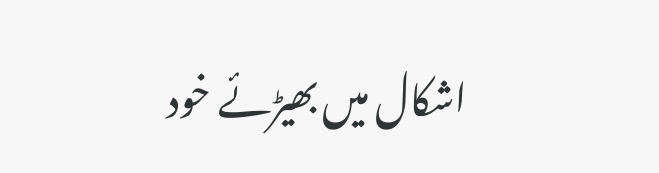اشکال میں بھیڑئے خود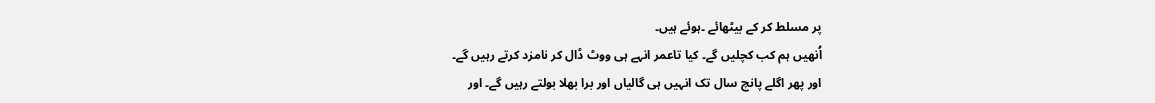پر مسلط کر کے بیٹھائے ۔ہوئے ہیں۔
اُنھیں ہم کب کچلیں گے۔ کیا تاعمر انہے ہی ووٹ ڈال کر نامزد کرتے رہیں گے۔
اور پھر اگلے پانچ سال تک انہیں ہی گالیاں اور برا بھلا بولتے رہیں گے۔ اور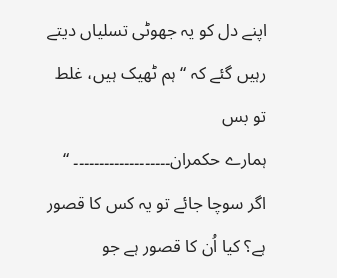اپنے دل کو یہ جھوٹی تسلیاں دیتے رہیں گئے کہ “ ہم ٹھیک ہیں، غلط تو بس
ہمارے حکمران۔۔۔۔۔۔۔۔۔۔۔۔۔۔۔۔۔۔۔ “
اگر سوچا جائے تو یہ کس کا قصور ہے؟ کیا اُن کا قصور ہے جو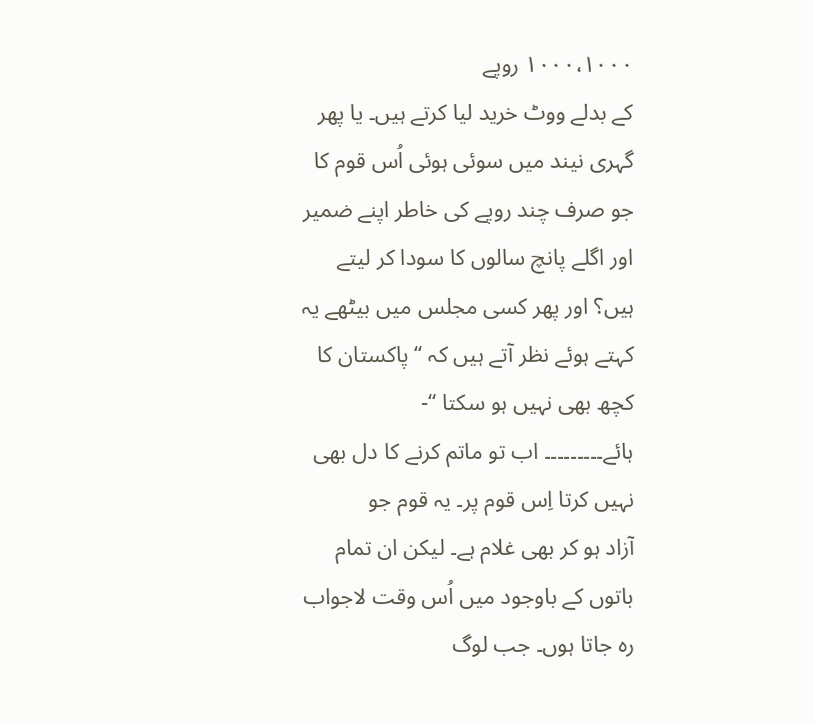١٠٠٠،١٠٠٠ روپے
کے بدلے ووٹ خرید لیا کرتے ہیں۔ یا پھر گہری نیند میں سوئی ہوئی اُس قوم کا
جو صرف چند روپے کی خاطر اپنے ضمیر اور اگلے پانچ سالوں کا سودا کر لیتے
ہیں؟ اور پھر کسی مجلس میں بیٹھے یہ کہتے ہوئے نظر آتے ہیں کہ “ پاکستان کا
کچھ بھی نہیں ہو سکتا “-
ہائے۔۔۔۔۔۔۔۔۔ اب تو ماتم کرنے کا دل بھی نہیں کرتا اِس قوم پر۔ یہ قوم جو
آزاد ہو کر بھی غلام ہے۔ لیکن ان تمام باتوں کے باوجود میں اُس وقت لاجواب
رہ جاتا ہوں۔ جب لوگ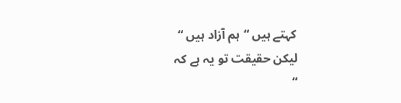کہتے ہیں “ہم آزاد ہیں “
لیکن حقیقت تو یہ ہے کہ
“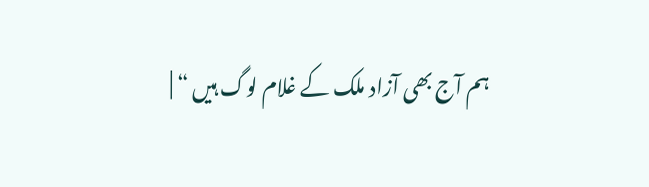ہم آج بھی آزاد ملک کے غلام لوگ ہیں “ |